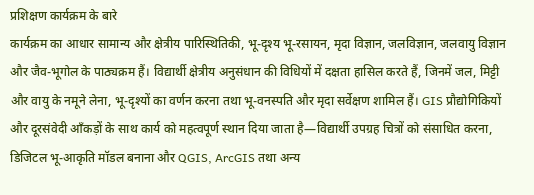प्रशिक्षण कार्यक्रम के बारे
कार्यक्रम का आधार सामान्य और क्षेत्रीय पारिस्थितिकी, भू-दृश्य भू-रसायन, मृदा विज्ञान, जलविज्ञान, जलवायु विज्ञान और जैव-भूगोल के पाठ्यक्रम हैं। विद्यार्थी क्षेत्रीय अनुसंधान की विधियों में दक्षता हासिल करते हैं, जिनमें जल, मिट्टी और वायु के नमूने लेना, भू-दृश्यों का वर्णन करना तथा भू-वनस्पति और मृदा सर्वेक्षण शामिल हैं। GIS प्रौद्योगिकियों और दूरसंवेदी आँकड़ों के साथ कार्य को महत्वपूर्ण स्थान दिया जाता है—विद्यार्थी उपग्रह चित्रों को संसाधित करना, डिजिटल भू-आकृति मॉडल बनाना और QGIS, ArcGIS तथा अन्य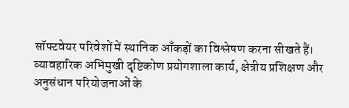सॉफ्टवेयर परिवेशों में स्थानिक आँकड़ों का विश्लेषण करना सीखते हैं। व्यावहारिक अभिमुखी दृष्टिकोण प्रयोगशाला कार्य, क्षेत्रीय प्रशिक्षण और अनुसंधान परियोजनाओं के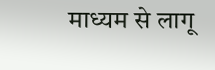माध्यम से लागू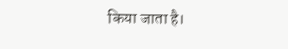किया जाता है।